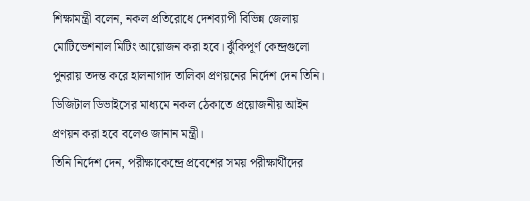শিক্ষামন্ত্রী বলেন, নকল প্রতিরোধে দেশব্যাপী বিভিন্ন জেলায় মোটিভেশনাল মিটিং আয়োজন করা হবে। ঝুঁকিপূর্ণ কেন্দ্রগুলো পুনরায় তদন্ত করে হালনাগাদ তালিকা প্রণয়নের নির্দেশ দেন তিনি। ডিজিটাল ডিভাইসের মাধ্যমে নকল ঠেকাতে প্রয়োজনীয় আইন প্রণয়ন করা হবে বলেও জানান মন্ত্রী।
তিনি নির্দেশ দেন, পরীক্ষাকেন্দ্রে প্রবেশের সময় পরীক্ষার্থীদের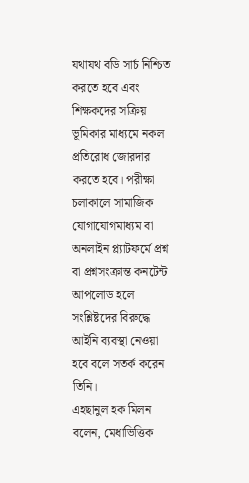যথাযথ বডি সার্চ নিশ্চিত করতে হবে এবং শিক্ষকদের সক্রিয় ভূমিকার মাধ্যমে নকল প্রতিরোধ জোরদার করতে হবে। পরীক্ষা চলাকালে সামাজিক যোগাযোগমাধ্যম বা অনলাইন প্ল্যাটফর্মে প্রশ্ন বা প্রশ্নসংক্রান্ত কনটেন্ট আপলোড হলে সংশ্লিষ্টদের বিরুদ্ধে আইনি ব্যবস্থা নেওয়া হবে বলে সতর্ক করেন তিনি।
এহছানুল হক মিলন বলেন, মেধাভিত্তিক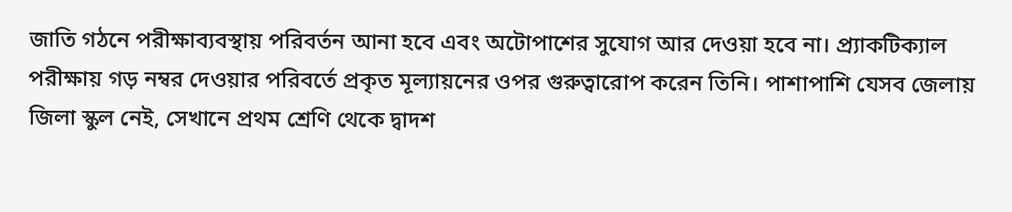জাতি গঠনে পরীক্ষাব্যবস্থায় পরিবর্তন আনা হবে এবং অটোপাশের সুযোগ আর দেওয়া হবে না। প্র্যাকটিক্যাল পরীক্ষায় গড় নম্বর দেওয়ার পরিবর্তে প্রকৃত মূল্যায়নের ওপর গুরুত্বারোপ করেন তিনি। পাশাপাশি যেসব জেলায় জিলা স্কুল নেই, সেখানে প্রথম শ্রেণি থেকে দ্বাদশ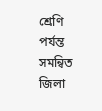শ্রেণি পর্যন্ত সমন্বিত জিলা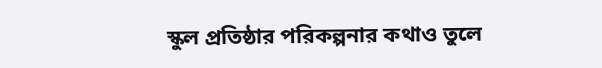স্কুল প্রতিষ্ঠার পরিকল্পনার কথাও তুলে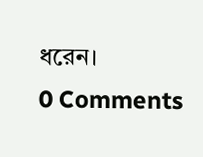ধরেন।
0 Comments